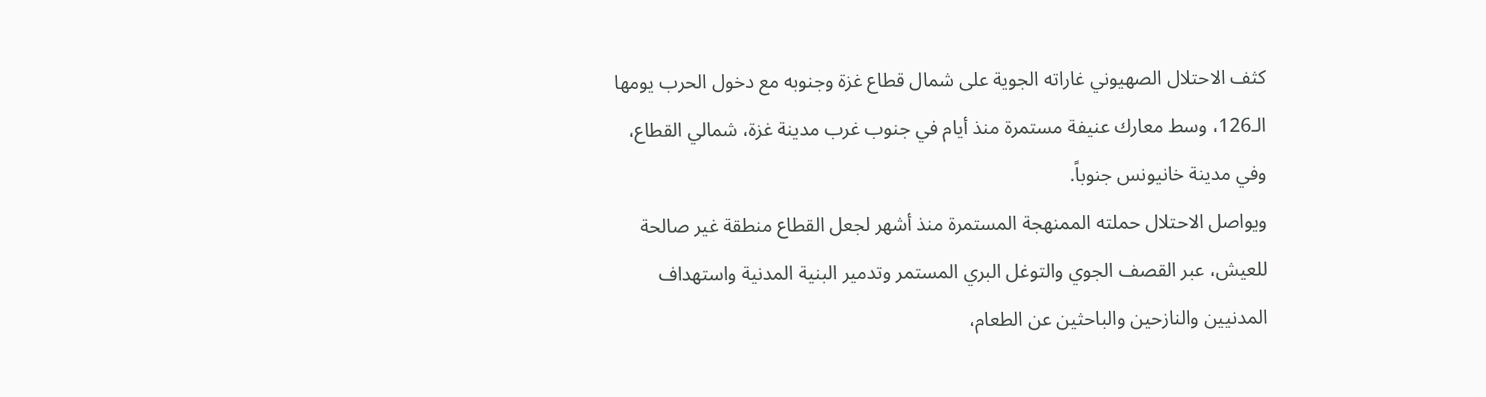كثف الاحتلال الصهيوني غاراته الجوية على شمال قطاع غزة وجنوبه مع دخول الحرب يومها الـ126، وسط معارك عنيفة مستمرة منذ أيام في جنوب غرب مدينة غزة، شمالي القطاع، وفي مدينة خانيونس جنوباً.
ويواصل الاحتلال حملته الممنهجة المستمرة منذ أشهر لجعل القطاع منطقة غير صالحة للعيش، عبر القصف الجوي والتوغل البري المستمر وتدمير البنية المدنية واستهداف المدنيين والنازحين والباحثين عن الطعام،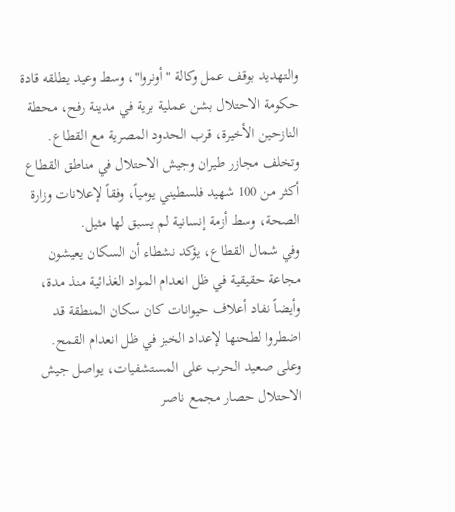والتهديد بوقف عمل وكالة "أونروا"، وسط وعيد يطلقه قادة حكومة الاحتلال بشن عملية برية في مدينة رفح، محطة النازحين الأخيرة، قرب الحدود المصرية مع القطاع.
وتخلف مجازر طيران وجيش الاحتلال في مناطق القطاع أكثر من 100 شهيد فلسطيني يومياً، وفقاً لإعلانات وزارة الصحة، وسط أزمة إنسانية لم يسبق لها مثيل.
وفي شمال القطاع، يؤكد نشطاء أن السكان يعيشون مجاعة حقيقية في ظل انعدام المواد الغذائية منذ مدة، وأيضاً نفاد أعلاف حيوانات كان سكان المنطقة قد اضطروا لطحنها لإعداد الخبز في ظل انعدام القمح.
وعلى صعيد الحرب على المستشفيات، يواصل جيش الاحتلال حصار مجمع ناصر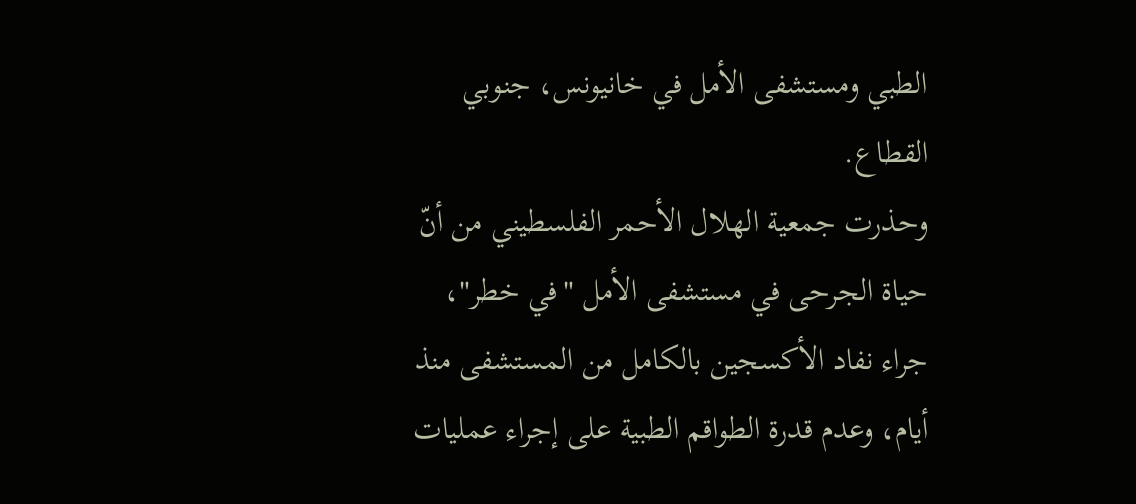الطبي ومستشفى الأمل في خانيونس، جنوبي القطاع.
وحذرت جمعية الهلال الأحمر الفلسطيني من أنّ حياة الجرحى في مستشفى الأمل "في خطر"، جراء نفاد الأكسجين بالكامل من المستشفى منذ أيام، وعدم قدرة الطواقم الطبية على إجراء عمليات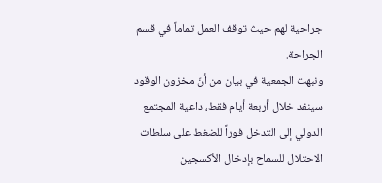جراحية لهم حيث توقف العمل تماماً في قسم الجراحة.
ونبهت الجمعية في بيان من أنّ مخزون الوقود سينفد خلال أربعة أيام فقط، داعية المجتمع الدولي إلى التدخل فوراً للضغط على سلطات الاحتلال للسماح بإدخال الأكسجين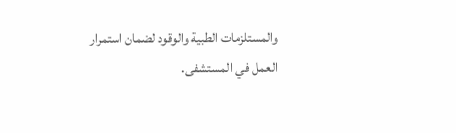والمستلزمات الطبية والوقود لضمان استمرار العمل في المستشفى.